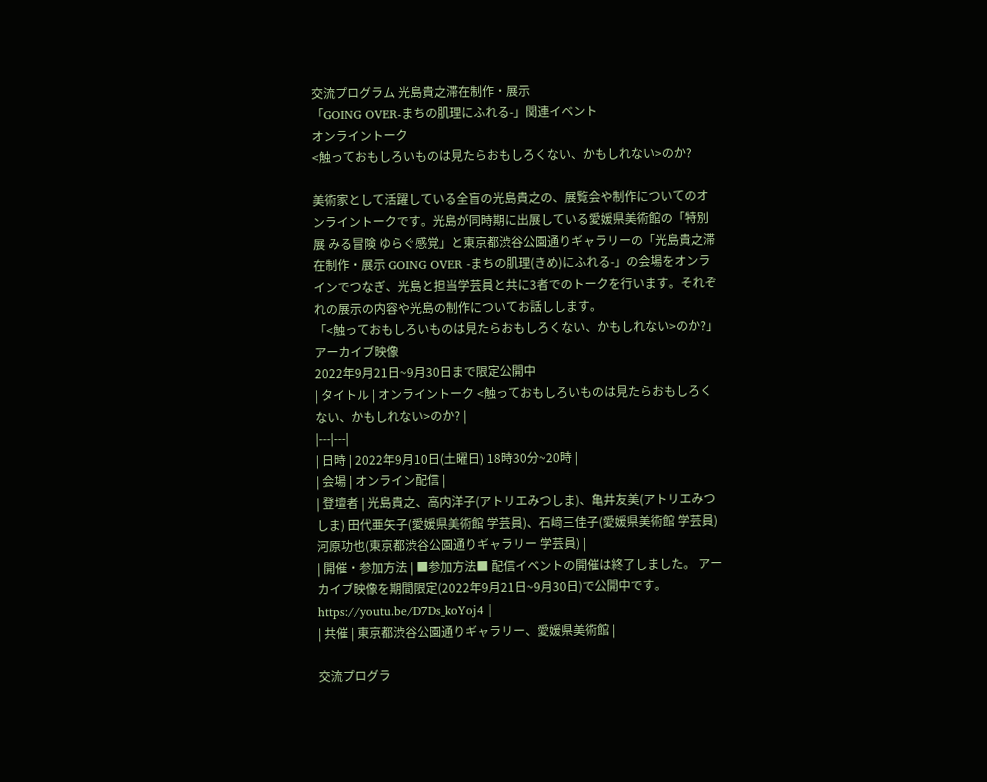交流プログラム 光島貴之滞在制作・展示
「GOING OVER-まちの肌理にふれる-」関連イベント
オンライントーク
<触っておもしろいものは見たらおもしろくない、かもしれない>のか?

美術家として活躍している全盲の光島貴之の、展覧会や制作についてのオンライントークです。光島が同時期に出展している愛媛県美術館の「特別展 みる冒険 ゆらぐ感覚」と東京都渋谷公園通りギャラリーの「光島貴之滞在制作・展示 GOING OVER -まちの肌理(きめ)にふれる-」の会場をオンラインでつなぎ、光島と担当学芸員と共に3者でのトークを行います。それぞれの展示の内容や光島の制作についてお話しします。
「<触っておもしろいものは見たらおもしろくない、かもしれない>のか?」アーカイブ映像
2022年9月21日~9月30日まで限定公開中
| タイトル | オンライントーク <触っておもしろいものは見たらおもしろくない、かもしれない>のか? |
|---|---|
| 日時 | 2022年9月10日(土曜日) 18時30分~20時 |
| 会場 | オンライン配信 |
| 登壇者 | 光島貴之、高内洋子(アトリエみつしま)、亀井友美(アトリエみつしま) 田代亜矢子(愛媛県美術館 学芸員)、石﨑三佳子(愛媛県美術館 学芸員) 河原功也(東京都渋谷公園通りギャラリー 学芸員) |
| 開催・参加方法 | ■参加方法■ 配信イベントの開催は終了しました。 アーカイブ映像を期間限定(2022年9月21日~9月30日)で公開中です。 https://youtu.be/D7Ds_koYoj4 |
| 共催 | 東京都渋谷公園通りギャラリー、愛媛県美術館 |

交流プログラ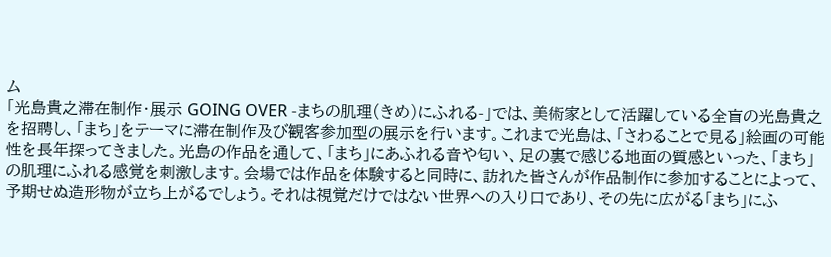ム
「光島貴之滞在制作・展示 GOING OVER -まちの肌理(きめ)にふれる-」では、美術家として活躍している全盲の光島貴之を招聘し、「まち」をテーマに滞在制作及び観客参加型の展示を行います。これまで光島は、「さわることで見る」絵画の可能性を長年探ってきました。光島の作品を通して、「まち」にあふれる音や匂い、足の裏で感じる地面の質感といった、「まち」の肌理にふれる感覚を刺激します。会場では作品を体験すると同時に、訪れた皆さんが作品制作に参加することによって、予期せぬ造形物が立ち上がるでしょう。それは視覚だけではない世界への入り口であり、その先に広がる「まち」にふ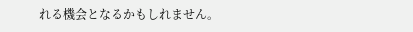れる機会となるかもしれません。